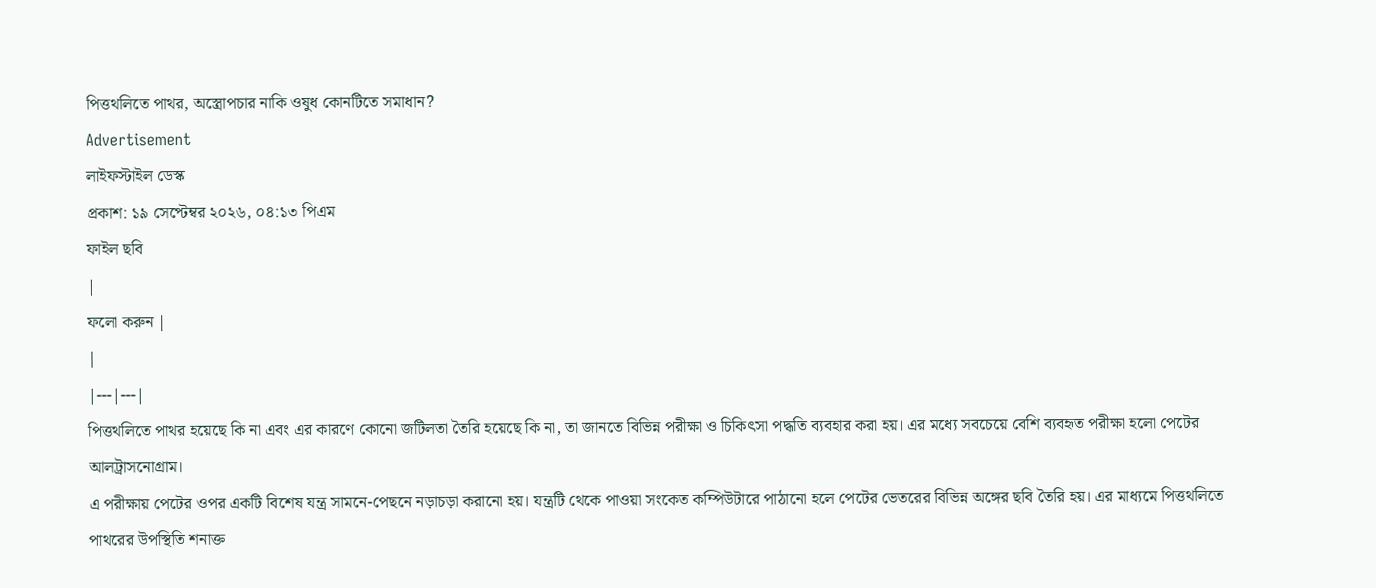পিত্তথলিতে পাথর, অস্ত্রোপচার নাকি ওষুধ কোনটিতে সমাধান?
Advertisement
লাইফস্টাইল ডেস্ক
প্রকাশ: ১৯ সেপ্টেম্বর ২০২৬, ০৪:১৩ পিএম
ফাইল ছবি
|
ফলো করুন |
|
|---|---|
পিত্তথলিতে পাথর হয়েছে কি না এবং এর কারণে কোনো জটিলতা তৈরি হয়েছে কি না, তা জানতে বিভিন্ন পরীক্ষা ও চিকিৎসা পদ্ধতি ব্যবহার করা হয়। এর মধ্যে সবচেয়ে বেশি ব্যবহৃত পরীক্ষা হলো পেটের আলট্রাসনোগ্রাম।
এ পরীক্ষায় পেটের ওপর একটি বিশেষ যন্ত্র সামনে-পেছনে নড়াচড়া করানো হয়। যন্ত্রটি থেকে পাওয়া সংকেত কম্পিউটারে পাঠানো হলে পেটের ভেতরের বিভিন্ন অঙ্গের ছবি তৈরি হয়। এর মাধ্যমে পিত্তথলিতে পাথরের উপস্থিতি শনাক্ত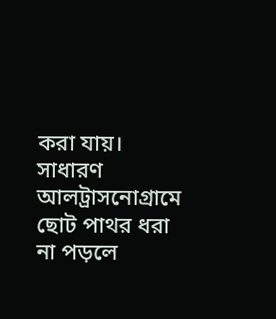করা যায়।
সাধারণ আলট্রাসনোগ্রামে ছোট পাথর ধরা না পড়লে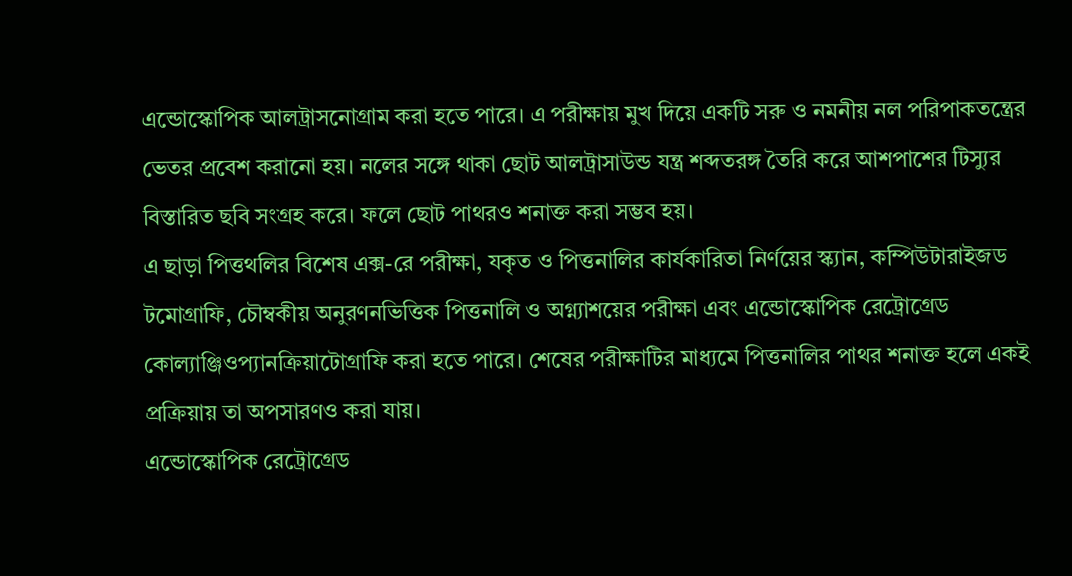এন্ডোস্কোপিক আলট্রাসনোগ্রাম করা হতে পারে। এ পরীক্ষায় মুখ দিয়ে একটি সরু ও নমনীয় নল পরিপাকতন্ত্রের ভেতর প্রবেশ করানো হয়। নলের সঙ্গে থাকা ছোট আলট্রাসাউন্ড যন্ত্র শব্দতরঙ্গ তৈরি করে আশপাশের টিস্যুর বিস্তারিত ছবি সংগ্রহ করে। ফলে ছোট পাথরও শনাক্ত করা সম্ভব হয়।
এ ছাড়া পিত্তথলির বিশেষ এক্স-রে পরীক্ষা, যকৃত ও পিত্তনালির কার্যকারিতা নির্ণয়ের স্ক্যান, কম্পিউটারাইজড টমোগ্রাফি, চৌম্বকীয় অনুরণনভিত্তিক পিত্তনালি ও অগ্ন্যাশয়ের পরীক্ষা এবং এন্ডোস্কোপিক রেট্রোগ্রেড কোল্যাঞ্জিওপ্যানক্রিয়াটোগ্রাফি করা হতে পারে। শেষের পরীক্ষাটির মাধ্যমে পিত্তনালির পাথর শনাক্ত হলে একই প্রক্রিয়ায় তা অপসারণও করা যায়।
এন্ডোস্কোপিক রেট্রোগ্রেড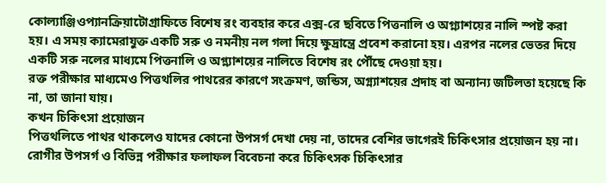কোল্যাঞ্জিওপ্যানক্রিয়াটোগ্রাফিতে বিশেষ রং ব্যবহার করে এক্স-রে ছবিতে পিত্তনালি ও অগ্ন্যাশয়ের নালি স্পষ্ট করা হয়। এ সময় ক্যামেরাযুক্ত একটি সরু ও নমনীয় নল গলা দিয়ে ক্ষুদ্রান্ত্রে প্রবেশ করানো হয়। এরপর নলের ভেতর দিয়ে একটি সরু নলের মাধ্যমে পিত্তনালি ও অগ্ন্যাশয়ের নালিতে বিশেষ রং পৌঁছে দেওয়া হয়।
রক্ত পরীক্ষার মাধ্যমেও পিত্তথলির পাথরের কারণে সংক্রমণ, জন্ডিস, অগ্ন্যাশয়ের প্রদাহ বা অন্যান্য জটিলতা হয়েছে কি না, তা জানা যায়।
কখন চিকিৎসা প্রয়োজন
পিত্তথলিতে পাথর থাকলেও যাদের কোনো উপসর্গ দেখা দেয় না, তাদের বেশির ভাগেরই চিকিৎসার প্রয়োজন হয় না। রোগীর উপসর্গ ও বিভিন্ন পরীক্ষার ফলাফল বিবেচনা করে চিকিৎসক চিকিৎসার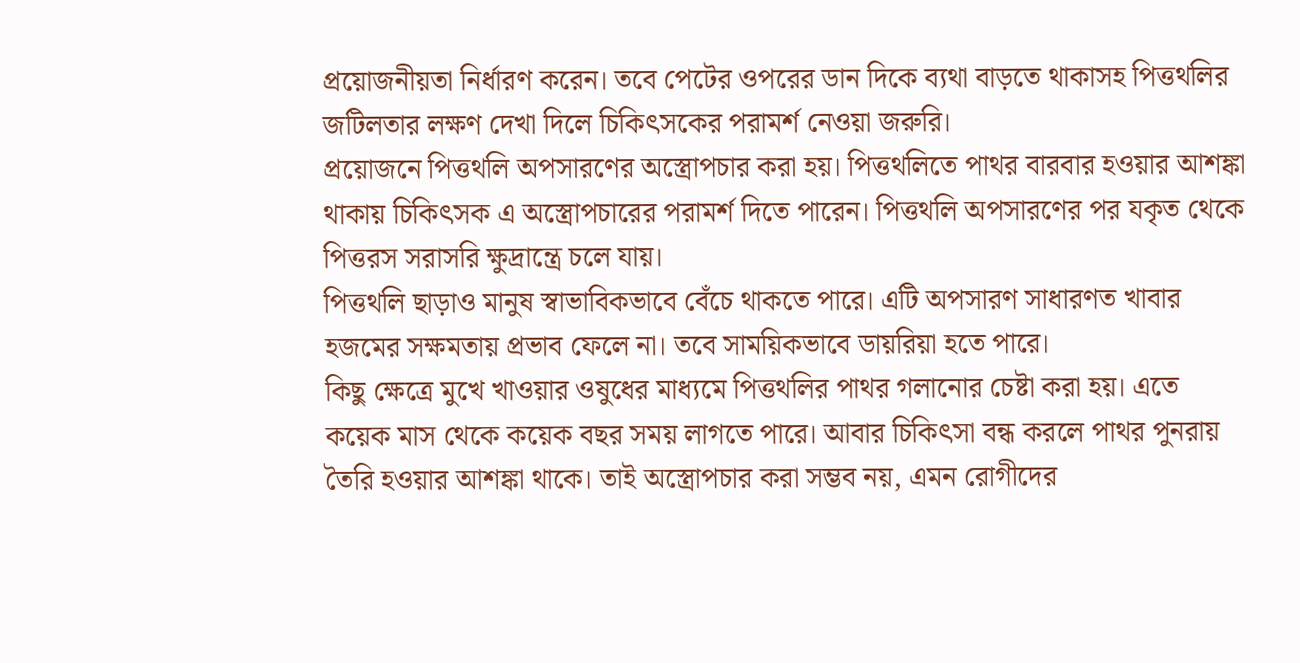প্রয়োজনীয়তা নির্ধারণ করেন। তবে পেটের ওপরের ডান দিকে ব্যথা বাড়তে থাকাসহ পিত্তথলির জটিলতার লক্ষণ দেখা দিলে চিকিৎসকের পরামর্শ নেওয়া জরুরি।
প্রয়োজনে পিত্তথলি অপসারণের অস্ত্রোপচার করা হয়। পিত্তথলিতে পাথর বারবার হওয়ার আশঙ্কা থাকায় চিকিৎসক এ অস্ত্রোপচারের পরামর্শ দিতে পারেন। পিত্তথলি অপসারণের পর যকৃত থেকে পিত্তরস সরাসরি ক্ষুদ্রান্ত্রে চলে যায়।
পিত্তথলি ছাড়াও মানুষ স্বাভাবিকভাবে বেঁচে থাকতে পারে। এটি অপসারণ সাধারণত খাবার হজমের সক্ষমতায় প্রভাব ফেলে না। তবে সাময়িকভাবে ডায়রিয়া হতে পারে।
কিছু ক্ষেত্রে মুখে খাওয়ার ওষুধের মাধ্যমে পিত্তথলির পাথর গলানোর চেষ্টা করা হয়। এতে কয়েক মাস থেকে কয়েক বছর সময় লাগতে পারে। আবার চিকিৎসা বন্ধ করলে পাথর পুনরায় তৈরি হওয়ার আশঙ্কা থাকে। তাই অস্ত্রোপচার করা সম্ভব নয়, এমন রোগীদের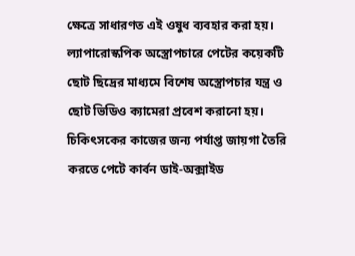ক্ষেত্রে সাধারণত এই ওষুধ ব্যবহার করা হয়।
ল্যাপারোস্কপিক অস্ত্রোপচারে পেটের কয়েকটি ছোট ছিদ্রের মাধ্যমে বিশেষ অস্ত্রোপচার যন্ত্র ও ছোট ভিডিও ক্যামেরা প্রবেশ করানো হয়। চিকিৎসকের কাজের জন্য পর্যাপ্ত জায়গা তৈরি করতে পেটে কার্বন ডাই-অক্সাইড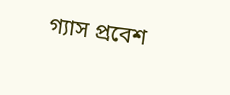গ্যাস প্রবেশ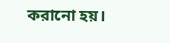করানো হয়।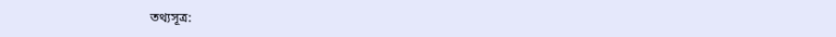তথ্যসূত্র: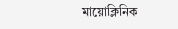মায়োক্লিনিক